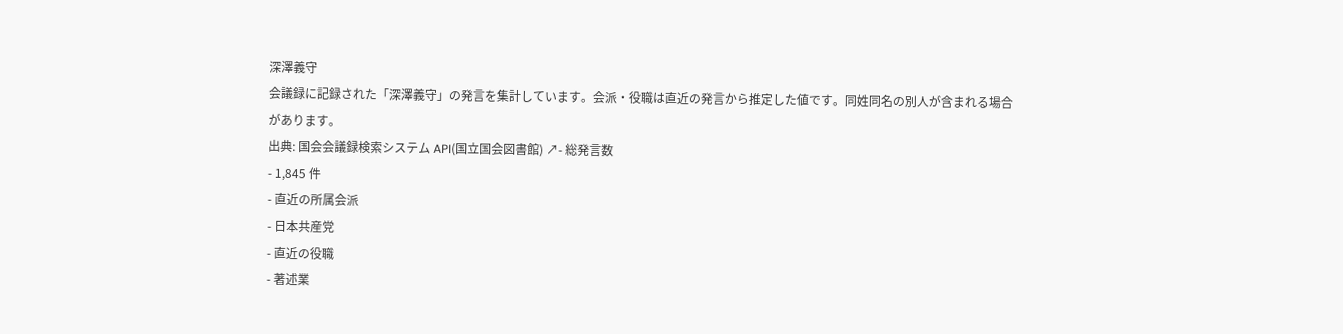深澤義守
会議録に記録された「深澤義守」の発言を集計しています。会派・役職は直近の発言から推定した値です。同姓同名の別人が含まれる場合があります。
出典: 国会会議録検索システム API(国立国会図書館) ↗- 総発言数
- 1,845 件
- 直近の所属会派
- 日本共産党
- 直近の役職
- 著述業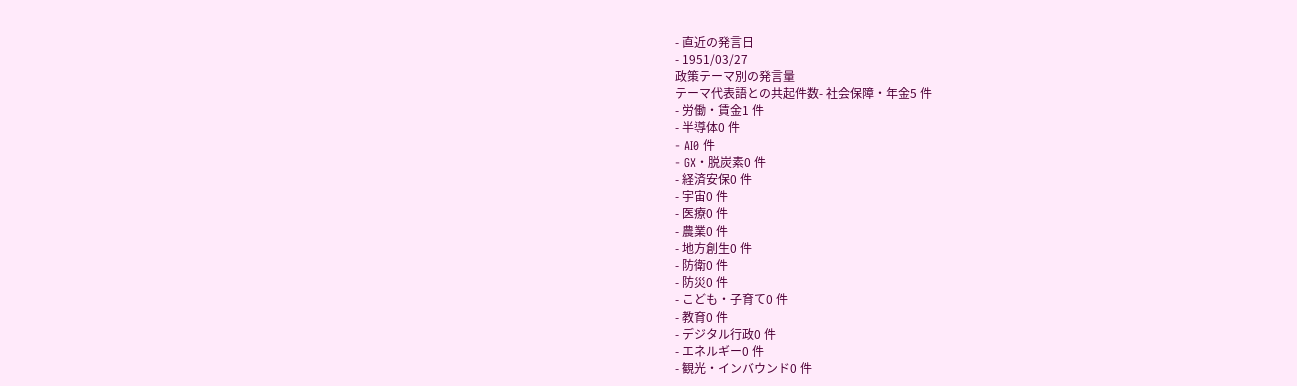- 直近の発言日
- 1951/03/27
政策テーマ別の発言量
テーマ代表語との共起件数- 社会保障・年金5 件
- 労働・賃金1 件
- 半導体0 件
- AI0 件
- GX・脱炭素0 件
- 経済安保0 件
- 宇宙0 件
- 医療0 件
- 農業0 件
- 地方創生0 件
- 防衛0 件
- 防災0 件
- こども・子育て0 件
- 教育0 件
- デジタル行政0 件
- エネルギー0 件
- 観光・インバウンド0 件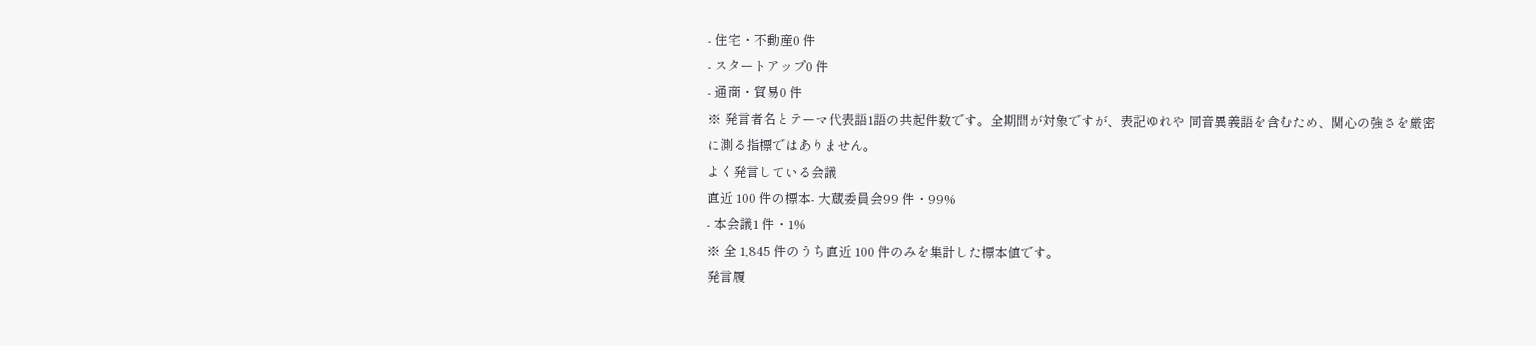- 住宅・不動産0 件
- スタートアップ0 件
- 通商・貿易0 件
※ 発言者名とテーマ代表語1語の共起件数です。全期間が対象ですが、表記ゆれや 同音異義語を含むため、関心の強さを厳密に測る指標ではありません。
よく発言している会議
直近 100 件の標本- 大蔵委員会99 件・99%
- 本会議1 件・1%
※ 全 1,845 件のうち直近 100 件のみを集計した標本値です。
発言履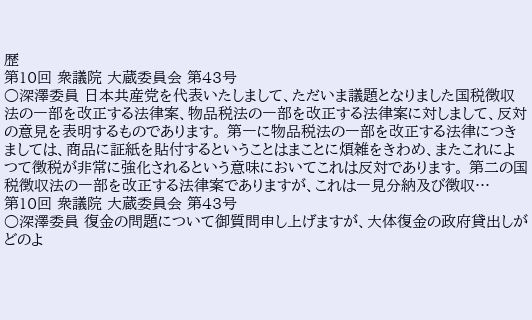歴
第10回 衆議院 大蔵委員会 第43号
○深澤委員 日本共産党を代表いたしまして、ただいま議題となりました国税徴収法の一部を改正する法律案、物品税法の一部を改正する法律案に対しまして、反対の意見を表明するものであります。 第一に物品税法の一部を改正する法律につきましては、商品に証紙を貼付するということはまことに煩雑をきわめ、またこれによつて徴税が非常に強化されるという意味においてこれは反対であります。 第二の国税徴収法の一部を改正する法律案でありますが、これは一見分納及び徴収…
第10回 衆議院 大蔵委員会 第43号
○深澤委員 復金の問題について御質問申し上げますが、大体復金の政府貸出しがどのよ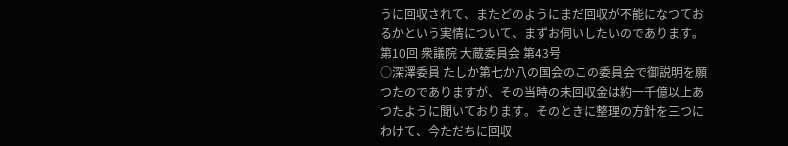うに回収されて、またどのようにまだ回収が不能になつておるかという実情について、まずお伺いしたいのであります。
第10回 衆議院 大蔵委員会 第43号
○深澤委員 たしか第七か八の国会のこの委員会で御説明を願つたのでありますが、その当時の未回収金は約一千億以上あつたように聞いております。そのときに整理の方針を三つにわけて、今ただちに回収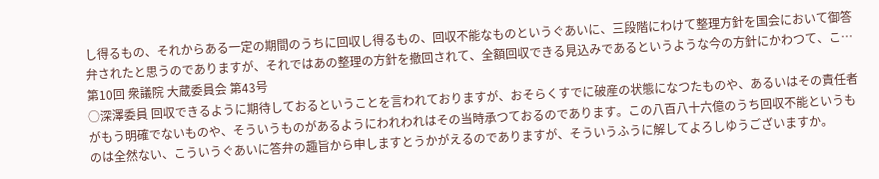し得るもの、それからある一定の期間のうちに回収し得るもの、回収不能なものというぐあいに、三段階にわけて整理方針を国会において御答弁されたと思うのでありますが、それではあの整理の方針を撤回されて、全額回収できる見込みであるというような今の方針にかわつて、こ…
第10回 衆議院 大蔵委員会 第43号
○深澤委員 回収できるように期待しておるということを言われておりますが、おそらくすでに破産の状態になつたものや、あるいはその責任者がもう明確でないものや、そういうものがあるようにわれわれはその当時承つておるのであります。この八百八十六億のうち回収不能というものは全然ない、こういうぐあいに答弁の趣旨から申しますとうかがえるのでありますが、そういうふうに解してよろしゆうございますか。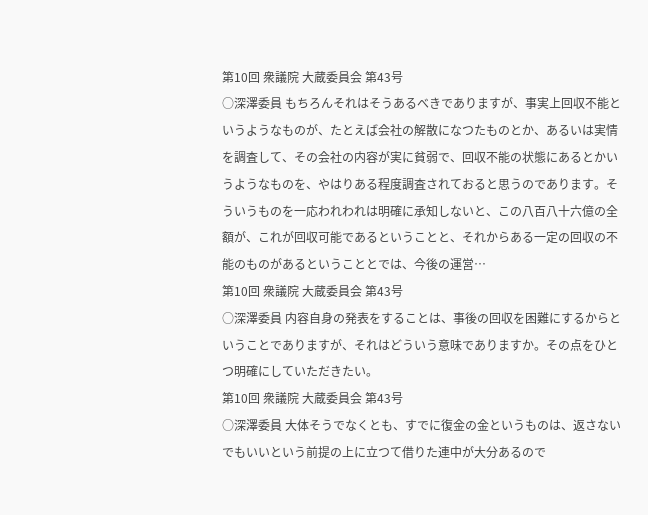第10回 衆議院 大蔵委員会 第43号
○深澤委員 もちろんそれはそうあるべきでありますが、事実上回収不能というようなものが、たとえば会社の解散になつたものとか、あるいは実情を調査して、その会社の内容が実に貧弱で、回収不能の状態にあるとかいうようなものを、やはりある程度調査されておると思うのであります。そういうものを一応われわれは明確に承知しないと、この八百八十六億の全額が、これが回収可能であるということと、それからある一定の回収の不能のものがあるということとでは、今後の運営…
第10回 衆議院 大蔵委員会 第43号
○深澤委員 内容自身の発表をすることは、事後の回収を困難にするからということでありますが、それはどういう意味でありますか。その点をひとつ明確にしていただきたい。
第10回 衆議院 大蔵委員会 第43号
○深澤委員 大体そうでなくとも、すでに復金の金というものは、返さないでもいいという前提の上に立つて借りた連中が大分あるので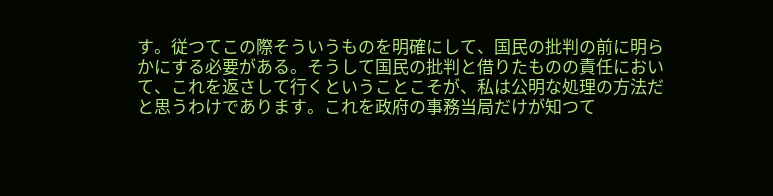す。従つてこの際そういうものを明確にして、国民の批判の前に明らかにする必要がある。そうして国民の批判と借りたものの責任において、これを返さして行くということこそが、私は公明な処理の方法だと思うわけであります。これを政府の事務当局だけが知つて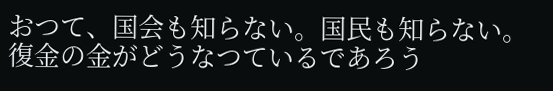おつて、国会も知らない。国民も知らない。復金の金がどうなつているであろう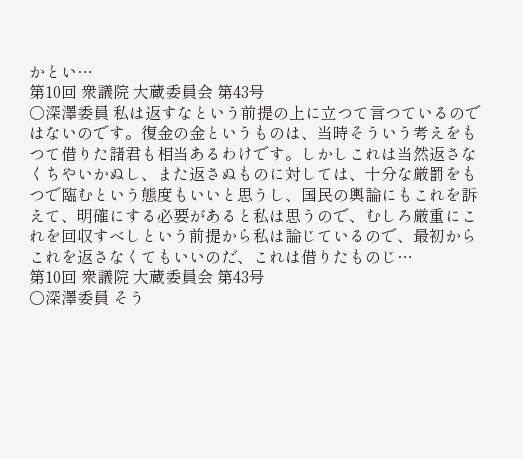かとい…
第10回 衆議院 大蔵委員会 第43号
○深澤委員 私は返すなという前提の上に立つて言つているのではないのです。復金の金というものは、当時そういう考えをもつて借りた諸君も相当あるわけです。しかしこれは当然返さなくちやいかぬし、また返さぬものに対しては、十分な厳罰をもつで臨むという態度もいいと思うし、国民の輿論にもこれを訴えて、明確にする必要があると私は思うので、むしろ厳重にこれを回収すべしという前提から私は論じているので、最初からこれを返さなくてもいいのだ、これは借りたものじ…
第10回 衆議院 大蔵委員会 第43号
○深澤委員 そう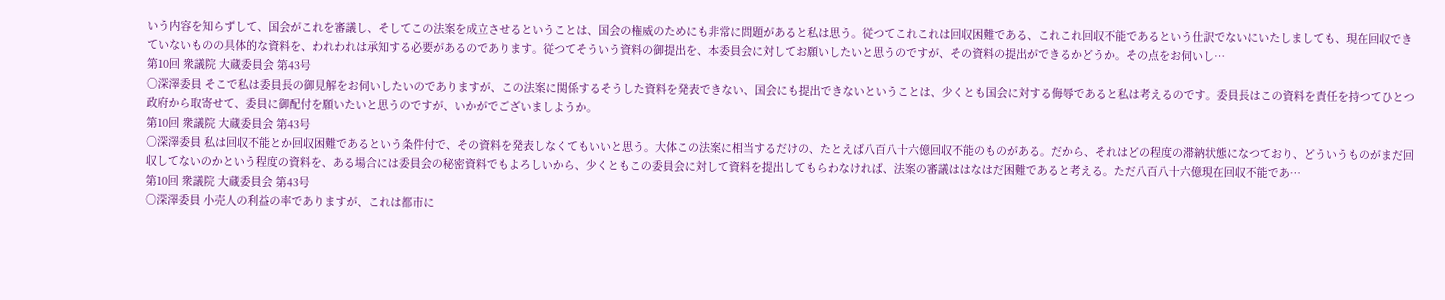いう内容を知らずして、国会がこれを審議し、そしてこの法案を成立させるということは、国会の権威のためにも非常に問題があると私は思う。従つてこれこれは回収困難である、これこれ回収不能であるという仕訳でないにいたしましても、現在回収できていないものの具体的な資料を、われわれは承知する必要があるのであります。従つてそういう資料の御提出を、本委員会に対してお願いしたいと思うのですが、その資料の提出ができるかどうか。その点をお伺いし…
第10回 衆議院 大蔵委員会 第43号
○深澤委員 そこで私は委員長の御見解をお伺いしたいのでありますが、この法案に関係するそうした資料を発表できない、国会にも提出できないということは、少くとも国会に対する侮辱であると私は考えるのです。委員長はこの資料を責任を持つてひとつ政府から取寄せて、委員に御配付を願いたいと思うのですが、いかがでございましようか。
第10回 衆議院 大蔵委員会 第43号
○深澤委員 私は回収不能とか回収困難であるという条件付で、その資料を発表しなくてもいいと思う。大体この法案に相当するだけの、たとえば八百八十六億回収不能のものがある。だから、それはどの程度の滞納状態になつており、どういうものがまだ回収してないのかという程度の資料を、ある場合には委員会の秘密資料でもよろしいから、少くともこの委員会に対して資料を提出してもらわなければ、法案の審議ははなはだ困難であると考える。ただ八百八十六億現在回収不能であ…
第10回 衆議院 大蔵委員会 第43号
○深澤委員 小売人の利益の率でありますが、これは都市に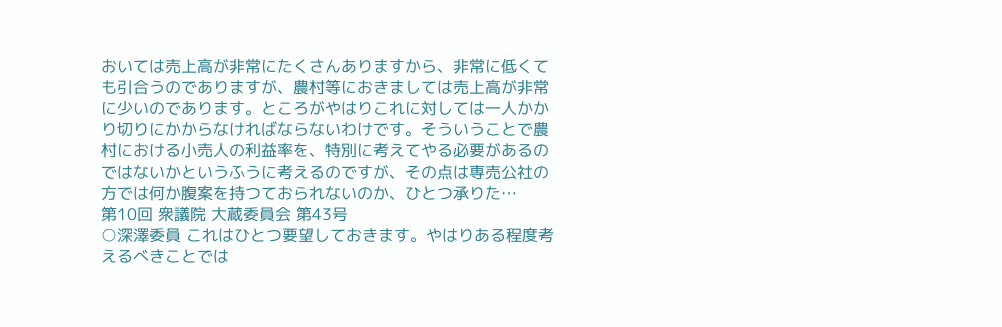おいては売上高が非常にたくさんありますから、非常に低くても引合うのでありますが、農村等におきましては売上高が非常に少いのであります。ところがやはりこれに対しては一人かかり切りにかからなければならないわけです。そういうことで農村における小売人の利益率を、特別に考えてやる必要があるのではないかというふうに考えるのですが、その点は専売公社の方では何か腹案を持つておられないのか、ひとつ承りた…
第10回 衆議院 大蔵委員会 第43号
○深澤委員 これはひとつ要望しておきます。やはりある程度考えるべきことでは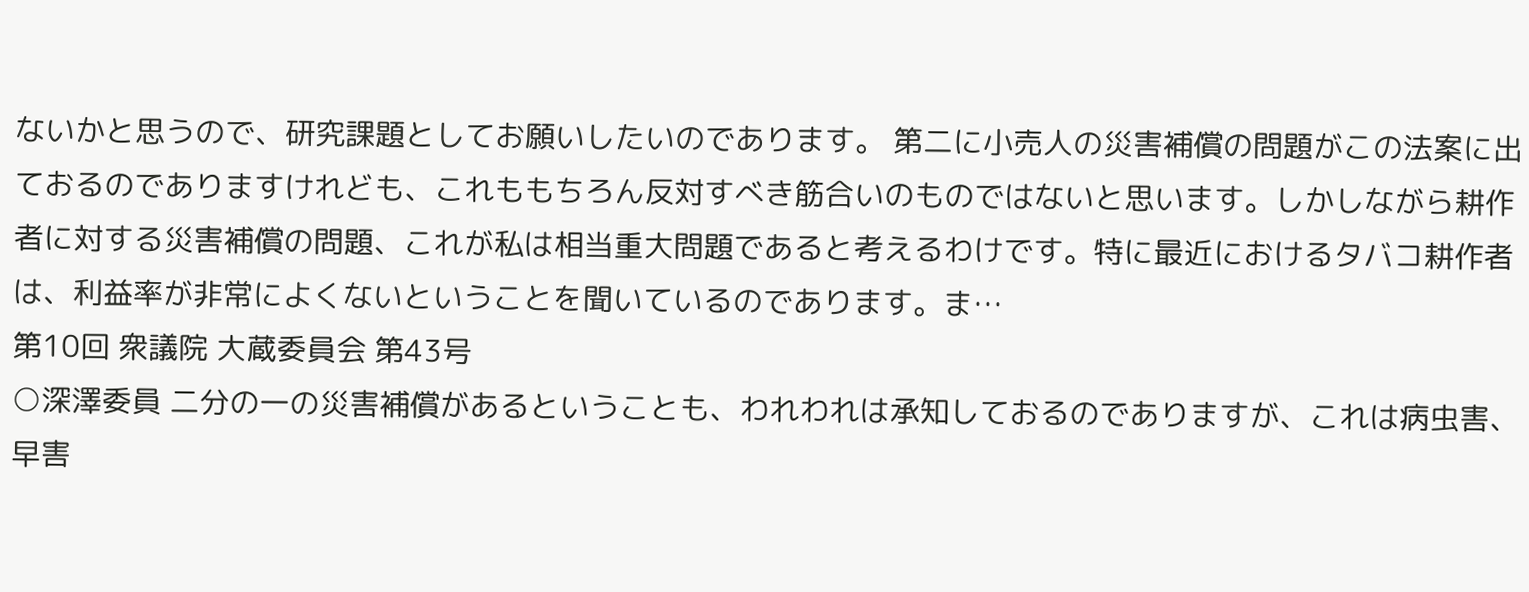ないかと思うので、研究課題としてお願いしたいのであります。 第二に小売人の災害補償の問題がこの法案に出ておるのでありますけれども、これももちろん反対すべき筋合いのものではないと思います。しかしながら耕作者に対する災害補償の問題、これが私は相当重大問題であると考えるわけです。特に最近におけるタバコ耕作者は、利益率が非常によくないということを聞いているのであります。ま…
第10回 衆議院 大蔵委員会 第43号
○深澤委員 二分の一の災害補償があるということも、われわれは承知しておるのでありますが、これは病虫害、早害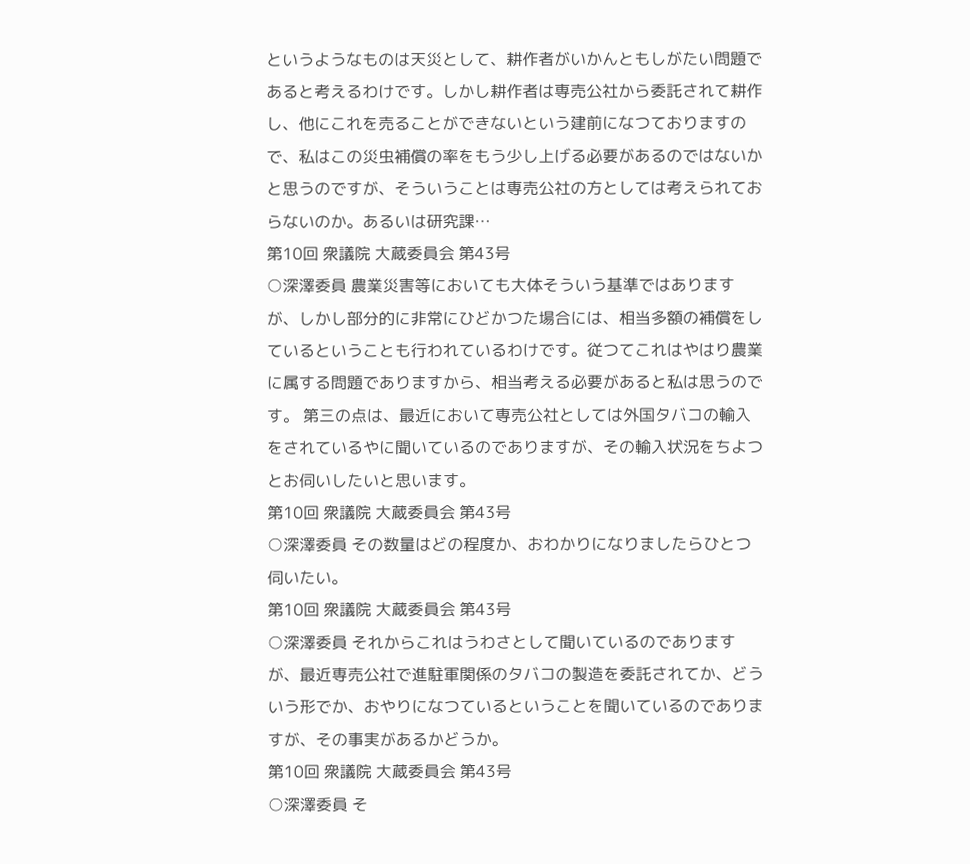というようなものは天災として、耕作者がいかんともしがたい問題であると考えるわけです。しかし耕作者は専売公社から委託されて耕作し、他にこれを売ることができないという建前になつておりますので、私はこの災虫補償の率をもう少し上げる必要があるのではないかと思うのですが、そういうことは専売公社の方としては考えられておらないのか。あるいは研究課…
第10回 衆議院 大蔵委員会 第43号
○深澤委員 農業災害等においても大体そういう基準ではありますが、しかし部分的に非常にひどかつた場合には、相当多額の補償をしているということも行われているわけです。従つてこれはやはり農業に属する問題でありますから、相当考える必要があると私は思うのです。 第三の点は、最近において専売公社としては外国タバコの輸入をされているやに聞いているのでありますが、その輸入状況をちよつとお伺いしたいと思います。
第10回 衆議院 大蔵委員会 第43号
○深澤委員 その数量はどの程度か、おわかりになりましたらひとつ伺いたい。
第10回 衆議院 大蔵委員会 第43号
○深澤委員 それからこれはうわさとして聞いているのでありますが、最近専売公社で進駐軍関係のタバコの製造を委託されてか、どういう形でか、おやりになつているということを聞いているのでありますが、その事実があるかどうか。
第10回 衆議院 大蔵委員会 第43号
○深澤委員 そ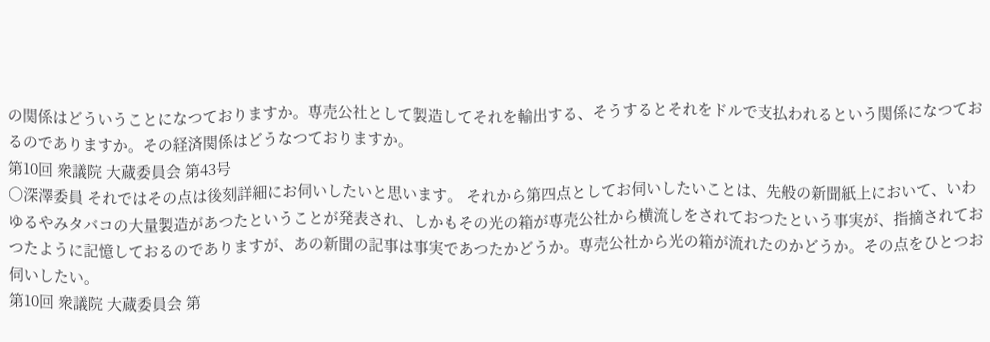の関係はどういうことになつておりますか。専売公社として製造してそれを輸出する、そうするとそれをドルで支払われるという関係になつておるのでありますか。その経済関係はどうなつておりますか。
第10回 衆議院 大蔵委員会 第43号
○深澤委員 それではその点は後刻詳細にお伺いしたいと思います。 それから第四点としてお伺いしたいことは、先般の新聞紙上において、いわゆるやみタバコの大量製造があつたということが発表され、しかもその光の箱が専売公社から横流しをされておつたという事実が、指摘されておつたように記憶しておるのでありますが、あの新聞の記事は事実であつたかどうか。専売公社から光の箱が流れたのかどうか。その点をひとつお伺いしたい。
第10回 衆議院 大蔵委員会 第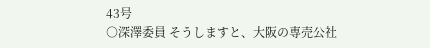43号
○深澤委員 そうしますと、大阪の専売公社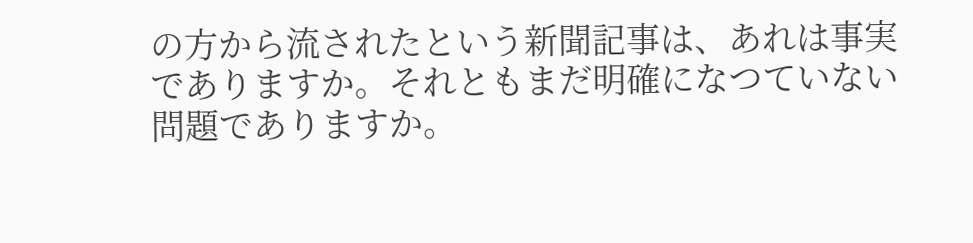の方から流されたという新聞記事は、あれは事実でありますか。それともまだ明確になつていない問題でありますか。